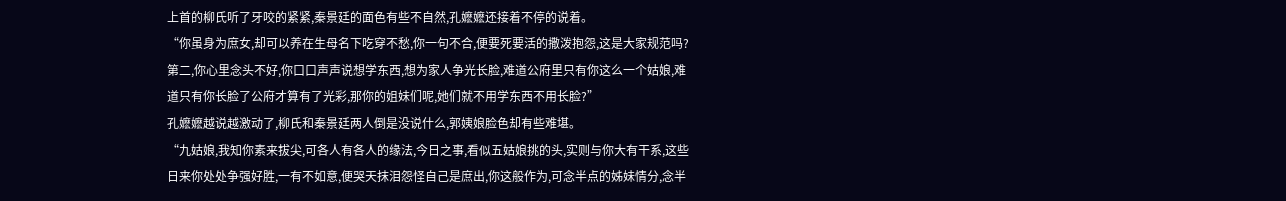上首的柳氏听了牙咬的紧紧,秦景廷的面色有些不自然,孔嬷嬷还接着不停的说着。
“你虽身为庶女,却可以养在生母名下吃穿不愁,你一句不合,便要死要活的撒泼抱怨,这是大家规范吗?第二,你心里念头不好,你口口声声说想学东西,想为家人争光长脸,难道公府里只有你这么一个姑娘,难道只有你长脸了公府才算有了光彩,那你的姐妹们呢,她们就不用学东西不用长脸?”
孔嬷嬷越说越激动了,柳氏和秦景廷两人倒是没说什么,郭姨娘脸色却有些难堪。
“九姑娘,我知你素来拔尖,可各人有各人的缘法,今日之事,看似五姑娘挑的头,实则与你大有干系,这些日来你处处争强好胜,一有不如意,便哭天抹泪怨怪自己是庶出,你这般作为,可念半点的姊妹情分,念半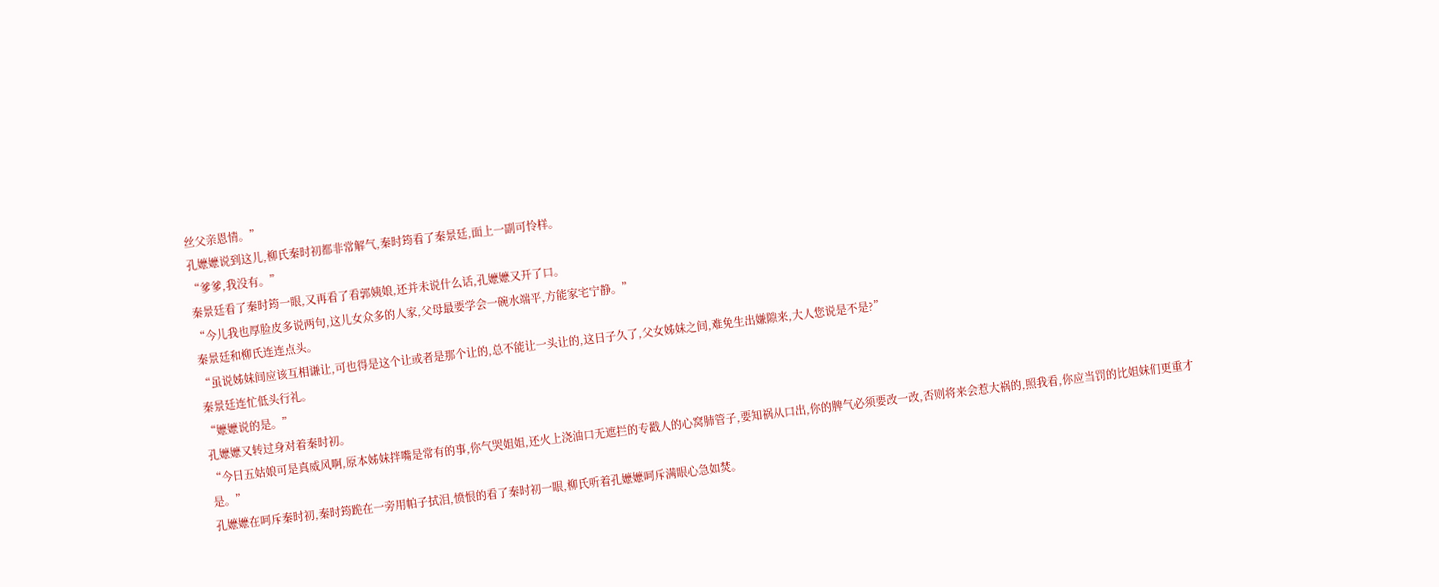丝父亲恩情。”
孔嬷嬷说到这儿,柳氏秦时初都非常解气,秦时筠看了秦景廷,面上一副可怜样。
“爹爹,我没有。”
秦景廷看了秦时筠一眼,又再看了看郭姨娘,还并未说什么话,孔嬷嬷又开了口。
“今儿我也厚脸皮多说两句,这儿女众多的人家,父母最要学会一碗水端平,方能家宅宁静。”
秦景廷和柳氏连连点头。
“虽说姊妹间应该互相谦让,可也得是这个让或者是那个让的,总不能让一头让的,这日子久了,父女姊妹之间,难免生出嫌隙来,大人您说是不是?”
秦景廷连忙低头行礼。
“嬷嬷说的是。”
孔嬷嬷又转过身对着秦时初。
“今日五姑娘可是真威风啊,原本姊妹拌嘴是常有的事,你气哭姐姐,还火上浇油口无遮拦的专戳人的心窝肺管子,要知祸从口出,你的脾气必须要改一改,否则将来会惹大祸的,照我看,你应当罚的比姐妹们更重才是。”
孔嬷嬷在呵斥秦时初,秦时筠跪在一旁用帕子拭泪,愤恨的看了秦时初一眼,柳氏听着孔嬷嬷呵斥满眼心急如焚。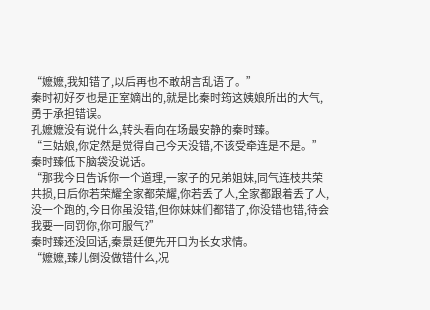“嬷嬷,我知错了,以后再也不敢胡言乱语了。”
秦时初好歹也是正室嫡出的,就是比秦时筠这姨娘所出的大气,勇于承担错误。
孔嬷嬷没有说什么,转头看向在场最安静的秦时臻。
“三姑娘,你定然是觉得自己今天没错,不该受牵连是不是。”
秦时臻低下脑袋没说话。
“那我今日告诉你一个道理,一家子的兄弟姐妹,同气连枝共荣共损,日后你若荣耀全家都荣耀,你若丢了人,全家都跟着丢了人,没一个跑的,今日你虽没错,但你妹妹们都错了,你没错也错,待会我要一同罚你,你可服气?”
秦时臻还没回话,秦景廷便先开口为长女求情。
“嬷嬷,臻儿倒没做错什么,况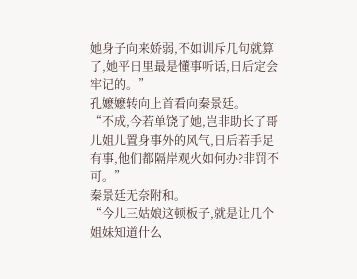她身子向来娇弱,不如训斥几句就算了,她平日里最是懂事听话,日后定会牢记的。”
孔嬷嬷转向上首看向秦景廷。
“不成,今若单饶了她,岂非助长了哥儿姐儿置身事外的风气,日后若手足有事,他们都隔岸观火如何办?非罚不可。”
秦景廷无奈附和。
“今儿三姑娘这顿板子,就是让几个姐妹知道什么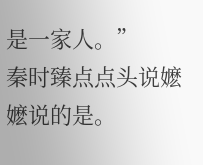是一家人。”
秦时臻点点头说嬷嬷说的是。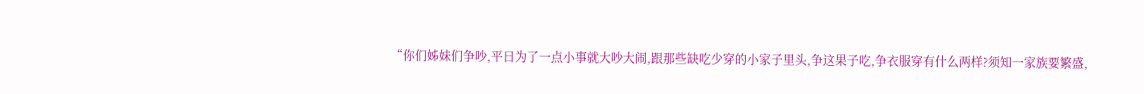“你们姊妹们争吵,平日为了一点小事就大吵大闹,跟那些缺吃少穿的小家子里头,争这果子吃,争衣服穿有什么两样?须知一家族要繁盛,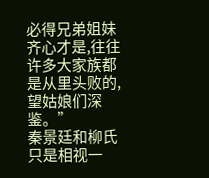必得兄弟姐妹齐心才是,往往许多大家族都是从里头败的,望姑娘们深鉴。”
秦景廷和柳氏只是相视一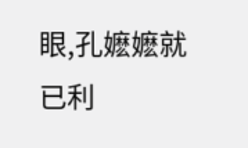眼,孔嬷嬷就已利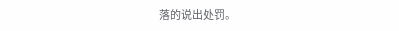落的说出处罚。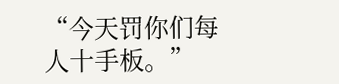“今天罚你们每人十手板。”